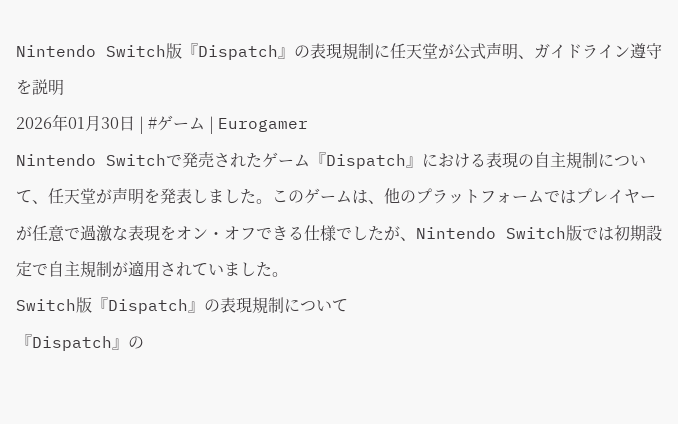Nintendo Switch版『Dispatch』の表現規制に任天堂が公式声明、ガイドライン遵守を説明
2026年01月30日 | #ゲーム | Eurogamer
Nintendo Switchで発売されたゲーム『Dispatch』における表現の自主規制について、任天堂が声明を発表しました。このゲームは、他のプラットフォームではプレイヤーが任意で過激な表現をオン・オフできる仕様でしたが、Nintendo Switch版では初期設定で自主規制が適用されていました。
Switch版『Dispatch』の表現規制について
『Dispatch』の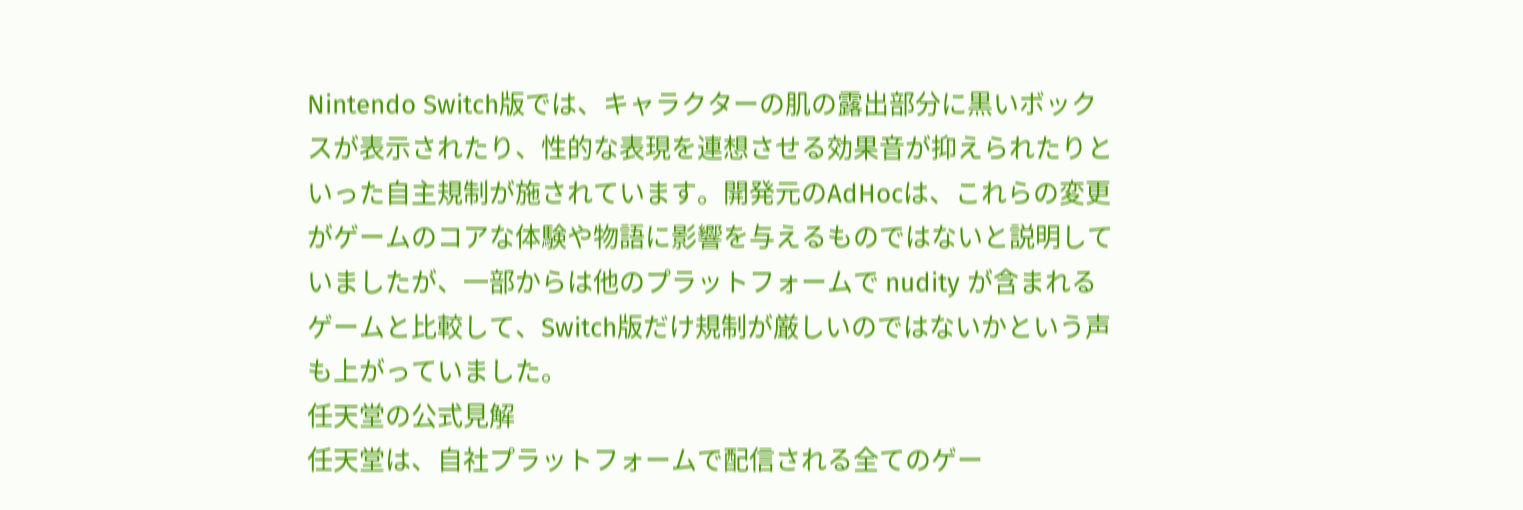Nintendo Switch版では、キャラクターの肌の露出部分に黒いボックスが表示されたり、性的な表現を連想させる効果音が抑えられたりといった自主規制が施されています。開発元のAdHocは、これらの変更がゲームのコアな体験や物語に影響を与えるものではないと説明していましたが、一部からは他のプラットフォームで nudity が含まれるゲームと比較して、Switch版だけ規制が厳しいのではないかという声も上がっていました。
任天堂の公式見解
任天堂は、自社プラットフォームで配信される全てのゲー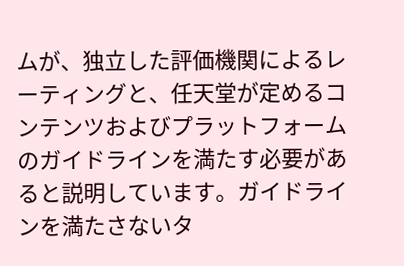ムが、独立した評価機関によるレーティングと、任天堂が定めるコンテンツおよびプラットフォームのガイドラインを満たす必要があると説明しています。ガイドラインを満たさないタ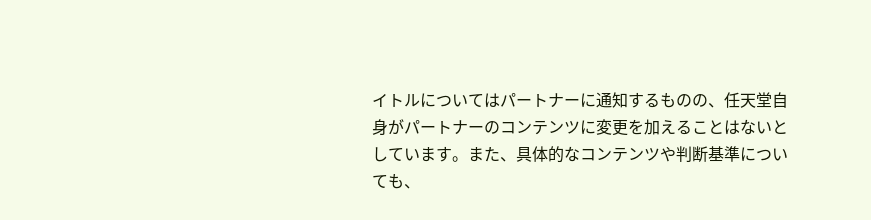イトルについてはパートナーに通知するものの、任天堂自身がパートナーのコンテンツに変更を加えることはないとしています。また、具体的なコンテンツや判断基準についても、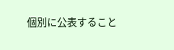個別に公表すること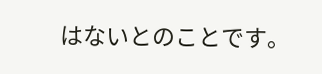はないとのことです。